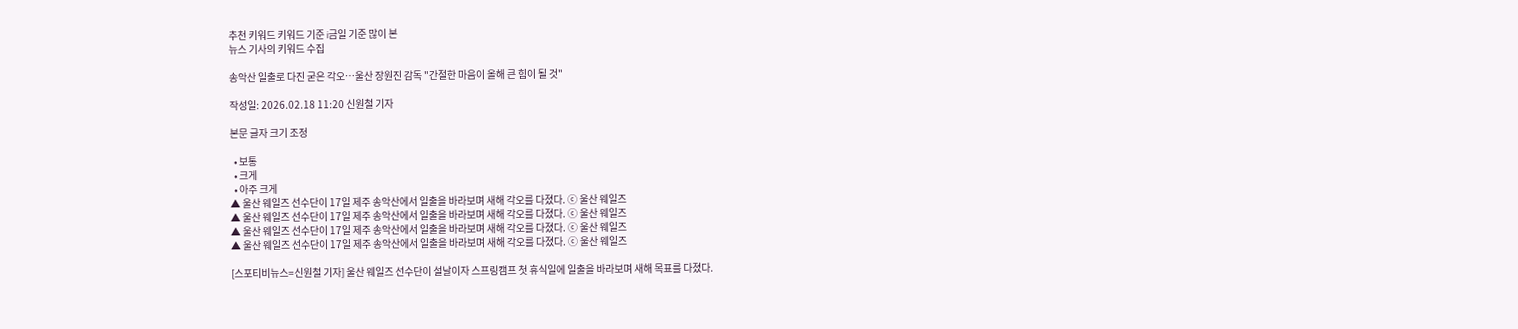추천 키워드 키워드 기준 i금일 기준 많이 본
뉴스 기사의 키워드 수집

송악산 일출로 다진 굳은 각오…울산 장원진 감독 "간절한 마음이 올해 큰 힘이 될 것"

작성일: 2026.02.18 11:20 신원철 기자

본문 글자 크기 조정

  • 보통
  • 크게
  • 아주 크게
▲ 울산 웨일즈 선수단이 17일 제주 송악산에서 일출을 바라보며 새해 각오를 다졌다. ⓒ 울산 웨일즈
▲ 울산 웨일즈 선수단이 17일 제주 송악산에서 일출을 바라보며 새해 각오를 다졌다. ⓒ 울산 웨일즈
▲ 울산 웨일즈 선수단이 17일 제주 송악산에서 일출을 바라보며 새해 각오를 다졌다. ⓒ 울산 웨일즈
▲ 울산 웨일즈 선수단이 17일 제주 송악산에서 일출을 바라보며 새해 각오를 다졌다. ⓒ 울산 웨일즈

[스포티비뉴스=신원철 기자] 울산 웨일즈 선수단이 설날이자 스프링캠프 첫 휴식일에 일출을 바라보며 새해 목표를 다졌다.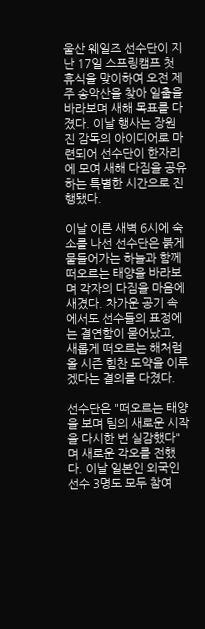울산 웨일즈 선수단이 지난 17일 스프링캠프 첫 휴식을 맞이하여 오전 제주 송악산을 찾아 일출을 바라보며 새해 목표를 다졌다. 이날 행사는 장원진 감독의 아이디어로 마련되어 선수단이 한자리에 모여 새해 다짐을 공유하는 특별한 시간으로 진행됐다.

이날 이른 새벽 6시에 숙소를 나선 선수단은 붉게 물들어가는 하늘과 함께 떠오르는 태양을 바라보며 각자의 다짐을 마음에 새겼다. 차가운 공기 속에서도 선수들의 표정에는 결연함이 묻어났고, 새롭게 떠오르는 해처럼 올 시즌 힘찬 도약을 이루겠다는 결의를 다졌다.

선수단은 "떠오르는 태양을 보며 팀의 새로운 시작을 다시한 번 실감했다"며 새로운 각오를 전했다. 이날 일본인 외국인 선수 3명도 모두 참여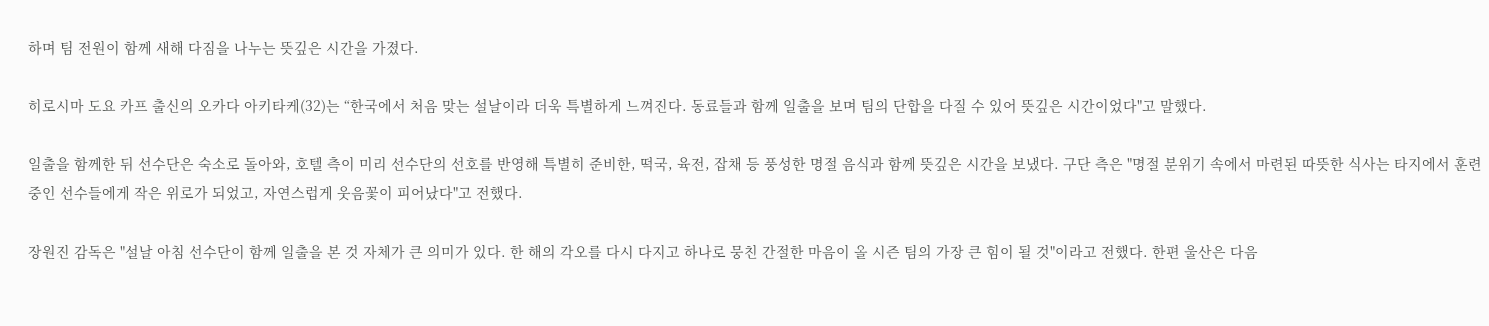하며 팀 전원이 함께 새해 다짐을 나누는 뜻깊은 시간을 가졌다.

히로시마 도요 카프 출신의 오카다 아키타케(32)는 “한국에서 처음 맞는 설날이라 더욱 특별하게 느껴진다. 동료들과 함께 일출을 보며 팀의 단합을 다질 수 있어 뜻깊은 시간이었다"고 말했다.

일출을 함께한 뒤 선수단은 숙소로 돌아와, 호텔 측이 미리 선수단의 선호를 반영해 특별히 준비한, 떡국, 육전, 잡채 등 풍성한 명절 음식과 함께 뜻깊은 시간을 보냈다. 구단 측은 "명절 분위기 속에서 마련된 따뜻한 식사는 타지에서 훈련 중인 선수들에게 작은 위로가 되었고, 자연스럽게 웃음꽃이 피어났다"고 전했다.

장원진 감독은 "설날 아침 선수단이 함께 일출을 본 것 자체가 큰 의미가 있다. 한 해의 각오를 다시 다지고 하나로 뭉친 간절한 마음이 올 시즌 팀의 가장 큰 힘이 될 것"이라고 전했다. 한편 울산은 다음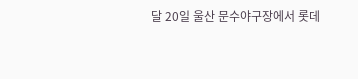달 20일 울산 문수야구장에서 롯데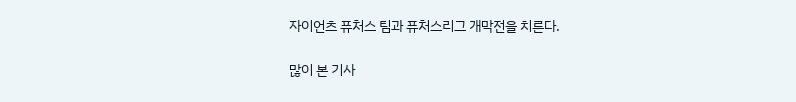자이언츠 퓨처스 팀과 퓨처스리그 개막전을 치른다.

많이 본 기사